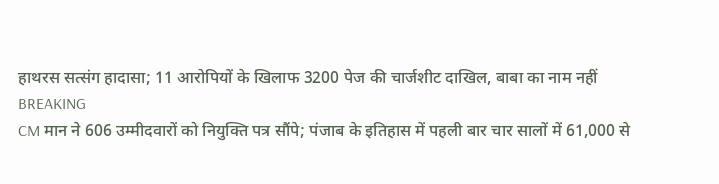हाथरस सत्संग हादासा; 11 आरोपियों के खिलाफ 3200 पेज की चार्जशीट दाखिल, बाबा का नाम नहीं
BREAKING
CM मान ने 606 उम्मीदवारों को नियुक्ति पत्र सौंपे; पंजाब के इतिहास में पहली बार चार सालों में 61,000 से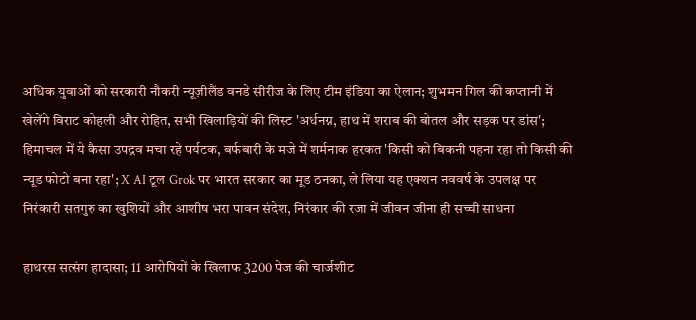अधिक युवाओं को सरकारी नौकरी न्यूज़ीलैंड वनडे सीरीज के लिए टीम इंडिया का ऐलान; शुभमन गिल की कप्तानी में खेलेंगे विराट कोहली और रोहित, सभी खिलाड़ियों की लिस्ट 'अर्धनग्न, हाथ में शराब की बोतल और सड़क पर डांस'; हिमाचल में ये कैसा उपद्रव मचा रहे पर्यटक, बर्फबारी के मजे में शर्मनाक हरकत 'किसी को बिकनी पहना रहा तो किसी की न्यूड फोटो बना रहा'; X AI टूल Grok पर भारत सरकार का मूड ठनका, ले लिया यह एक्शन नववर्ष के उपलक्ष पर निरंकारी सतगुरु का खुशियों और आशीष भरा पावन संदेश, निरंकार की रजा में जीवन जीना ही सच्ची साधना

हाथरस सत्संग हादासा; 11 आरोपियों के खिलाफ 3200 पेज की चार्जशीट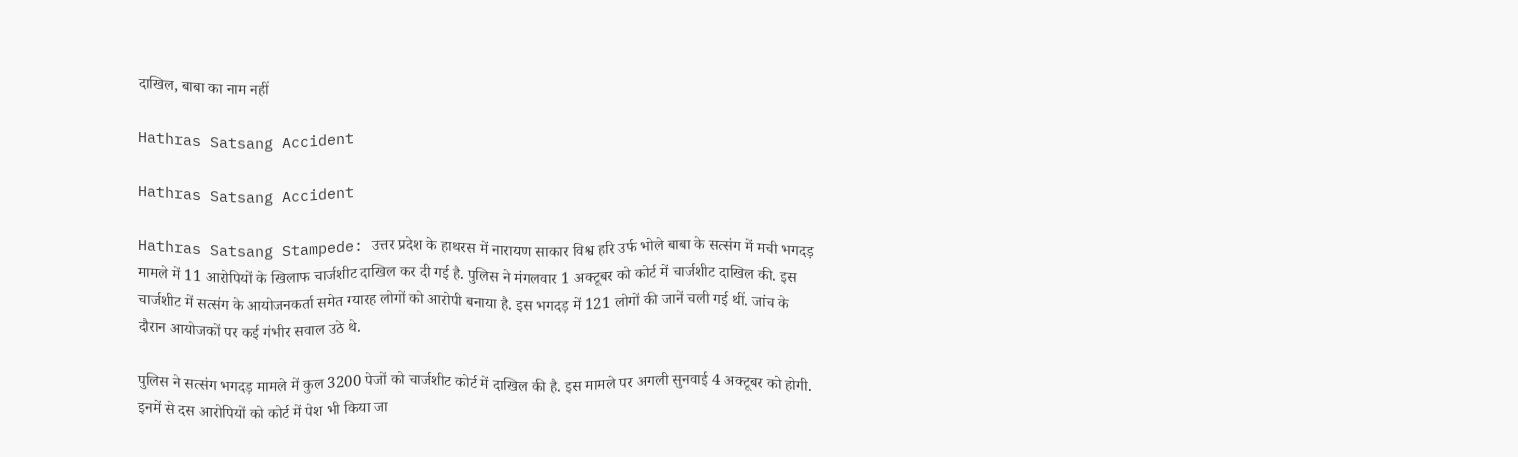दाखिल, बाबा का नाम नहीं

Hathras Satsang Accident

Hathras Satsang Accident

Hathras Satsang Stampede: उत्तर प्रदेश के हाथरस में नारायण साकार विश्व हरि उर्फ भोले बाबा के सत्संग में मची भगदड़ मामले में 11 आरोपियों के खिलाफ चार्जशीट दाखिल कर दी गई है. पुलिस ने मंगलवार 1 अक्टूबर को कोर्ट में चार्जशीट दाखिल की. इस चार्जशीट में सत्संग के आयोजनकर्ता समेत ग्यारह लोगों को आरोपी बनाया है. इस भगदड़ में 121 लोगों की जानें चली गई थीं. जांच के दौरान आयोजकों पर कई गंभीर सवाल उठे थे.

पुलिस ने सत्संग भगदड़ मामले में कुल 3200 पेजों को चार्जशीट कोर्ट में दाखिल की है. इस मामले पर अगली सुनवाई 4 अक्टूबर को होगी. इनमें से दस आरोपियों को कोर्ट में पेश भी किया जा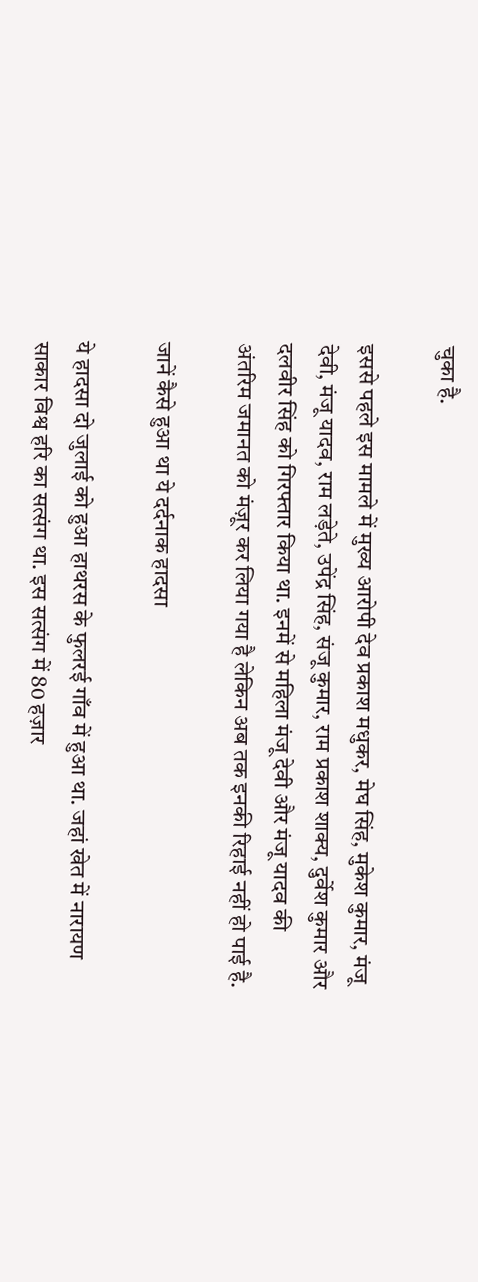चुका है.

इससे पहले इस मामले में मुख्य आरोपी देव प्रकाश मधुकर, मेघ सिंह, मुकेश कुमार, मंजू देवी, मंजू यादव, राम लड़ेते, उपेंद्र सिंह, संजू कुमार, राम प्रकाश शाक्य, दुर्वेश कुमार और दलवीर सिंह को गिरफ्तार किया था. इनमें से महिला मंजू देवी और मंजू यादव की अंतरिम जमानत को मंज़ूर कर लिया गया है लेकिन अब तक इनकी रिहाई नहीं हो पाई है.

जानें कैसे हुआ था ये दर्दनाक हादसा

ये हादसा दो जुलाई को हुआ हाथरस के फुलरई गाँव में हुआ था. जहां खेत में नारायण साकार विश्व हरि का सत्संग था. इस सत्संग में 80 हज़ार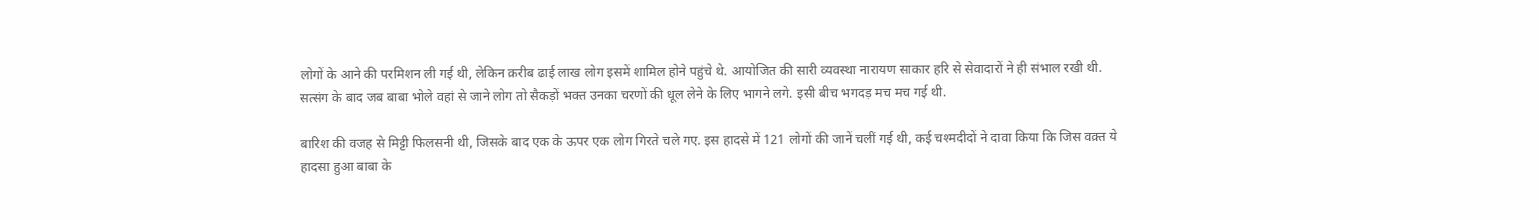लोगों के आने की परमिशन ली गई थी, लेकिन क़रीब ढाई लाख लोग इसमें शामिल होने पहुंचे थे. आयोजित की सारी व्यवस्था नारायण साकार हरि से सेवादारों ने ही संभाल रखी थी. सत्संग के बाद जब बाबा भोले वहां से जाने लोग तो सैकड़ों भक्त उनका चरणों की धूल लेने के लिए भागने लगे. इसी बीच भगदड़ मच मच गई थी.

बारिश की वजह से मिट्टी फिलसनी थी, जिसके बाद एक के ऊपर एक लोग गिरते चले गए. इस हादसे में 121 लोगों की जानें चलीं गई थी, कई चश्मदीदों ने दावा किया कि जिस वक़्त ये हादसा हुआ बाबा के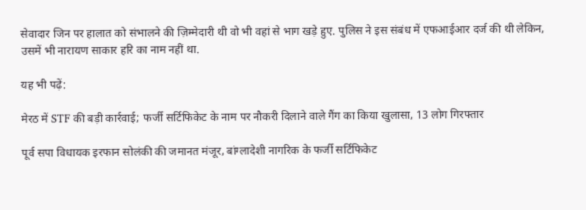सेवादार जिन पर हालात को संभालने की ज़िम्मेदारी थी वो भी वहां से भाग खड़े हुए. पुलिस ने इस संबंध में एफआईआर दर्ज की थी लेकिन, उसमें भी नारायण साकार हरि का नाम नहीं था.

यह भी पढ़ें:

मेरठ में STF की बड़ी कार्रवाई; फर्जी सर्टिफिकेट के नाम पर नौकरी दिलाने वाले गैंग का किया खुलासा, 13 लोग गिरफ्तार

पूर्व सपा विधायक इरफान सोलंकी की जमानत मंजूर, बांग्लादेशी नागरिक के फर्जी सर्टिफिकेट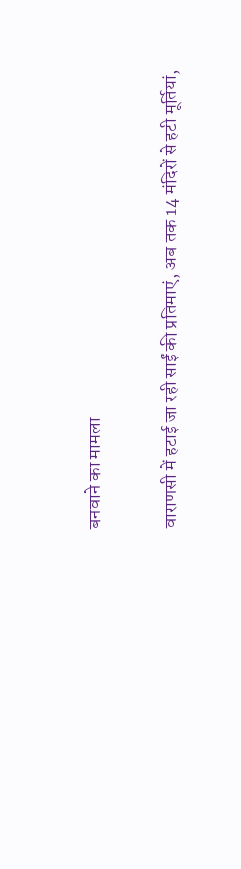बनवाने का मामला

वाराणसी में हटाई जा रही साईं की प्रतिमाएं, अब तक 14 मंदिरों से हटी मूर्तियां,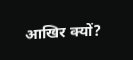आखिर क्यों?